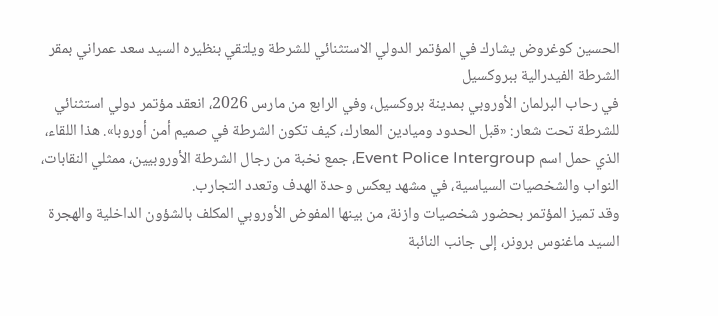الحسين كوغروض يشارك في المؤتمر الدولي الاستثنائي للشرطة ويلتقي بنظيره السيد سعد عمراني بمقر الشرطة الفيدرالية ببروكسيل
في رحاب البرلمان الأوروبي بمدينة بروكسيل، وفي الرابع من مارس 2026، انعقد مؤتمر دولي استثنائي للشرطة تحت شعار: «قبل الحدود وميادين المعارك، كيف تكون الشرطة في صميم أمن أوروبا». هذا اللقاء، الذي حمل اسم Event Police Intergroup، جمع نخبة من رجال الشرطة الأوروبيين، ممثلي النقابات، النواب والشخصيات السياسية، في مشهد يعكس وحدة الهدف وتعدد التجارب.
وقد تميز المؤتمر بحضور شخصيات وازنة، من بينها المفوض الأوروبي المكلف بالشؤون الداخلية والهجرة السيد ماغنوس برونر، إلى جانب النائبة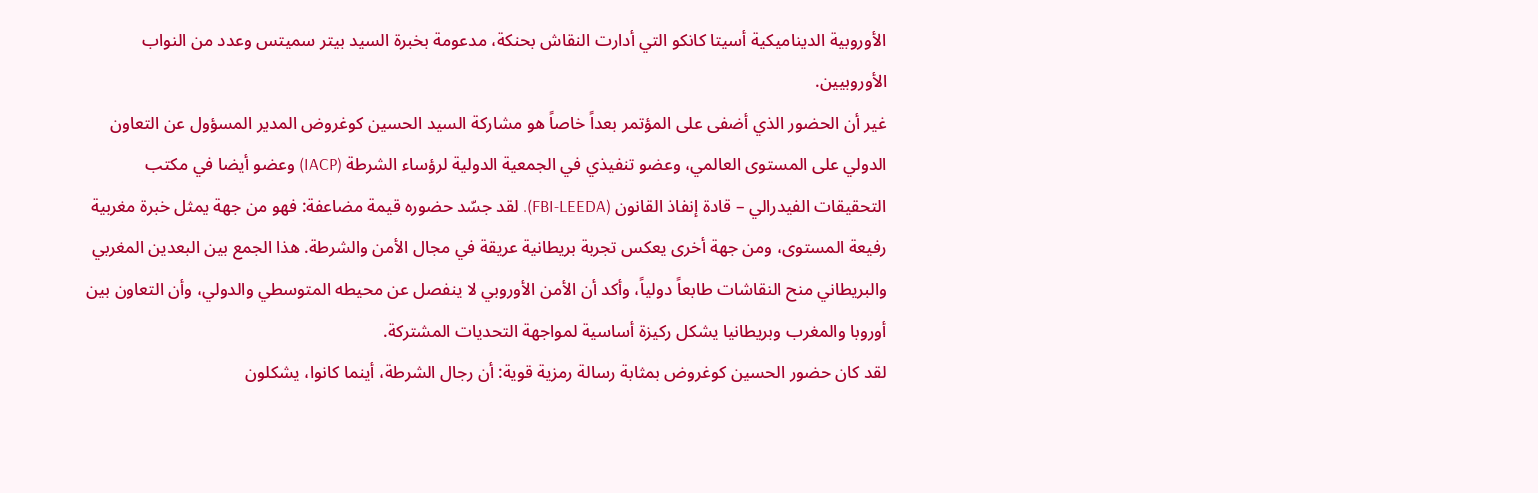الأوروبية الديناميكية أسيتا كانكو التي أدارت النقاش بحنكة، مدعومة بخبرة السيد بيتر سميتس وعدد من النواب الأوروبيين.
غير أن الحضور الذي أضفى على المؤتمر بعداً خاصاً هو مشاركة السيد الحسين كوغروض المدير المسؤول عن التعاون الدولي على المستوى العالمي، وعضو تنفيذي في الجمعية الدولية لرؤساء الشرطة (IACP) وعضو أيضا في مكتب التحقيقات الفيدرالي – قادة إنفاذ القانون (FBI-LEEDA). لقد جسّد حضوره قيمة مضاعفة: فهو من جهة يمثل خبرة مغربية رفيعة المستوى، ومن جهة أخرى يعكس تجربة بريطانية عريقة في مجال الأمن والشرطة. هذا الجمع بين البعدين المغربي والبريطاني منح النقاشات طابعاً دولياً، وأكد أن الأمن الأوروبي لا ينفصل عن محيطه المتوسطي والدولي، وأن التعاون بين أوروبا والمغرب وبريطانيا يشكل ركيزة أساسية لمواجهة التحديات المشتركة.
لقد كان حضور الحسين كوغروض بمثابة رسالة رمزية قوية: أن رجال الشرطة، أينما كانوا، يشكلون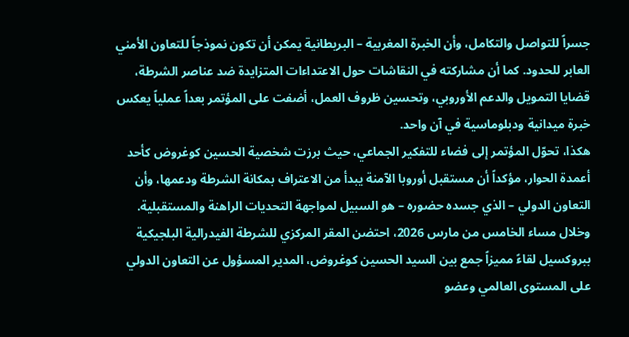جسراً للتواصل والتكامل، وأن الخبرة المغربية – البريطانية يمكن أن تكون نموذجاً للتعاون الأمني العابر للحدود. كما أن مشاركته في النقاشات حول الاعتداءات المتزايدة ضد عناصر الشرطة، قضايا التمويل والدعم الأوروبي، وتحسين ظروف العمل، أضفت على المؤتمر بعداً عملياً يعكس خبرة ميدانية ودبلوماسية في آن واحد.
هكذا، تحوّل المؤتمر إلى فضاء للتفكير الجماعي، حيث برزت شخصية الحسين كوغروض كأحد أعمدة الحوار، مؤكداً أن مستقبل أوروبا الآمنة يبدأ من الاعتراف بمكانة الشرطة ودعمها، وأن التعاون الدولي – الذي جسده حضوره – هو السبيل لمواجهة التحديات الراهنة والمستقبلية.
وخلال مساء الخامس من مارس 2026، احتضن المقر المركزي للشرطة الفيدرالية البلجيكية ببروكسيل لقاءً مميزاً جمع بين السيد الحسين كوغروض، المدير المسؤول عن التعاون الدولي على المستوى العالمي وعضو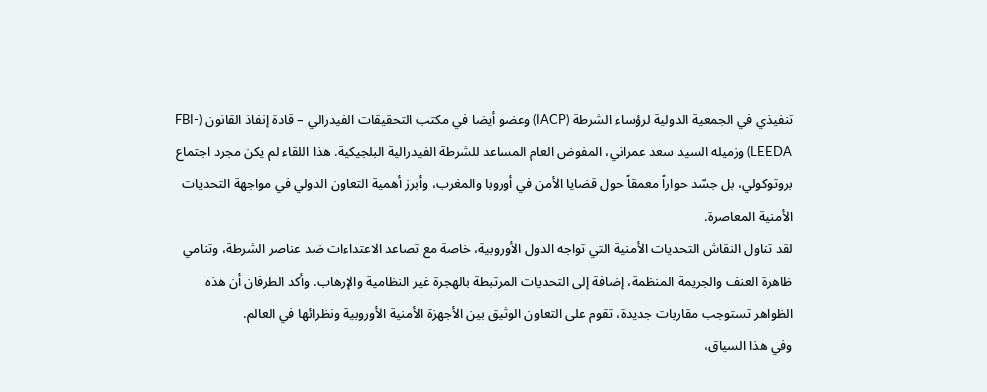تنفيذي في الجمعية الدولية لرؤساء الشرطة (IACP) وعضو أيضا في مكتب التحقيقات الفيدرالي – قادة إنفاذ القانون (FBI-LEEDA) وزميله السيد سعد عمراني، المفوض العام المساعد للشرطة الفيدرالية البلجيكية. هذا اللقاء لم يكن مجرد اجتماع بروتوكولي، بل جسّد حواراً معمقاً حول قضايا الأمن في أوروبا والمغرب، وأبرز أهمية التعاون الدولي في مواجهة التحديات الأمنية المعاصرة.
لقد تناول النقاش التحديات الأمنية التي تواجه الدول الأوروبية، خاصة مع تصاعد الاعتداءات ضد عناصر الشرطة، وتنامي ظاهرة العنف والجريمة المنظمة، إضافة إلى التحديات المرتبطة بالهجرة غير النظامية والإرهاب. وأكد الطرفان أن هذه الظواهر تستوجب مقاربات جديدة، تقوم على التعاون الوثيق بين الأجهزة الأمنية الأوروبية ونظرائها في العالم.
وفي هذا السياق،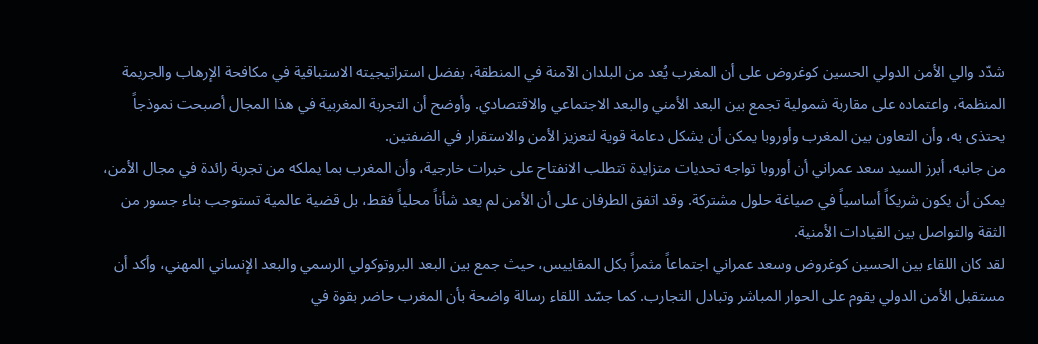شدّد والي الأمن الدولي الحسين كوغروض على أن المغرب يُعد من البلدان الآمنة في المنطقة، بفضل استراتيجيته الاستباقية في مكافحة الإرهاب والجريمة المنظمة، واعتماده على مقاربة شمولية تجمع بين البعد الأمني والبعد الاجتماعي والاقتصادي. وأوضح أن التجربة المغربية في هذا المجال أصبحت نموذجاً يحتذى به، وأن التعاون بين المغرب وأوروبا يمكن أن يشكل دعامة قوية لتعزيز الأمن والاستقرار في الضفتين.
من جانبه، أبرز السيد سعد عمراني أن أوروبا تواجه تحديات متزايدة تتطلب الانفتاح على خبرات خارجية، وأن المغرب بما يملكه من تجربة رائدة في مجال الأمن، يمكن أن يكون شريكاً أساسياً في صياغة حلول مشتركة. وقد اتفق الطرفان على أن الأمن لم يعد شأناً محلياً فقط، بل قضية عالمية تستوجب بناء جسور من الثقة والتواصل بين القيادات الأمنية.
لقد كان اللقاء بين الحسين كوغروض وسعد عمراني اجتماعاً مثمراً بكل المقاييس، حيث جمع بين البعد البروتوكولي الرسمي والبعد الإنساني المهني، وأكد أن مستقبل الأمن الدولي يقوم على الحوار المباشر وتبادل التجارب. كما جسّد اللقاء رسالة واضحة بأن المغرب حاضر بقوة في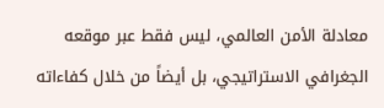معادلة الأمن العالمي، ليس فقط عبر موقعه الجغرافي الاستراتيجي، بل أيضاً من خلال كفاءاته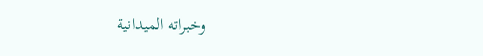وخبراته الميدانية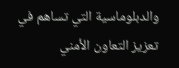والدبلوماسية التي تساهم في تعزيز التعاون الأمني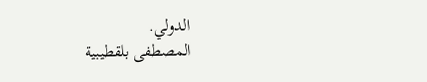الدولي.
المصطفى بلقطيبية